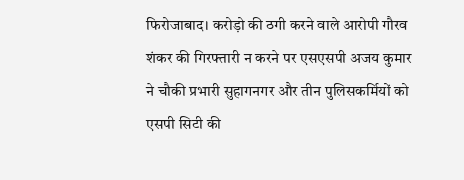फिरोजाबाद। करोड़ो की ठगी करने वाले आरोपी गौरव शंकर की गिरफ्तारी न करने पर एसएसपी अजय कुमार ने चौकी प्रभारी सुहागनगर और तीन पुलिसकर्मियों को एसपी सिटी की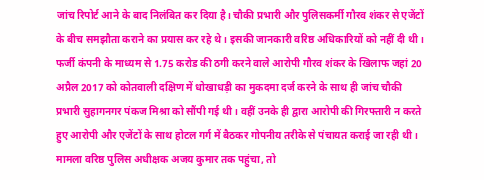जांच रिपोर्ट आने के बाद निलंबित कर दिया है। चौकी प्रभारी और पुलिसकर्मी गौरव शंकर से एजेंटों के बीच समझौता कराने का प्रयास कर रहे थे। इसकी जानकारी वरिष्ठ अधिकारियों को नहीं दी थी।
फर्जी कंपनी के माध्यम से 1.75 करोड की ठगी करने वाले आरोपी गौरव शंकर के खिलाफ जहां 20 अप्रैल 2017 को कोतवाली दक्षिण में धोखाधड़ी का मुकदमा दर्ज करने के साथ ही जांच चौकी प्रभारी सुहागनगर पंकज मिश्रा को सौंपी गई थी। वहीं उनके ही द्वारा आरोपी की गिरफ्तारी न करते हुए आरोपी और एजेंटों के साथ होटल गर्ग में बैठकर गोपनीय तरीके से पंचायत कराई जा रही थी। मामला वरिष्ठ पुलिस अधीक्षक अजय कुमार तक पहुंचा, तो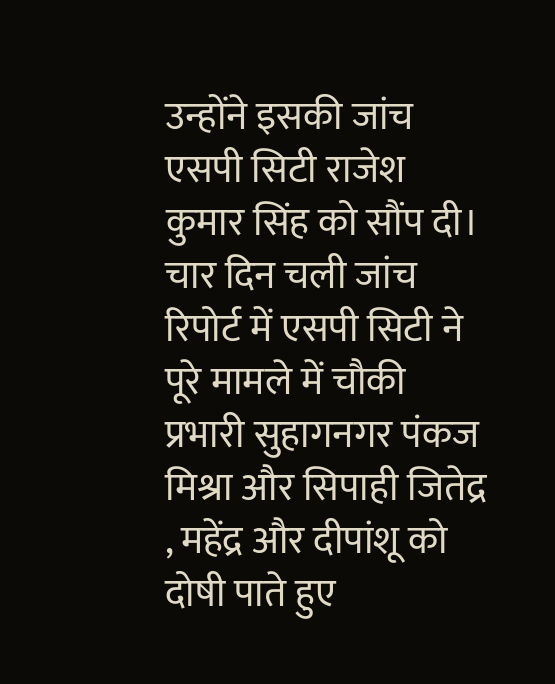उन्होंने इसकी जांच एसपी सिटी राजेश कुमार सिंह को सौंप दी।
चार दिन चली जांच रिपोर्ट में एसपी सिटी ने पूरे मामले में चौकी प्रभारी सुहागनगर पंकज मिश्रा और सिपाही जितेद्र , महेंद्र और दीपांशू को दोषी पाते हुए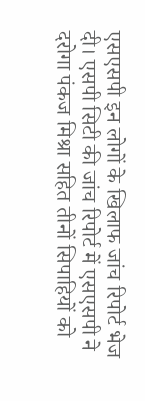एसएसपी इन लोगों के खिलाफ जांच रिपोर्ट भेज दी। एसपी सिटी की जांच रिपोर्ट में एसएसपी ने दरोगा पंकज मिश्रा सहित तीनों सिपाहियों को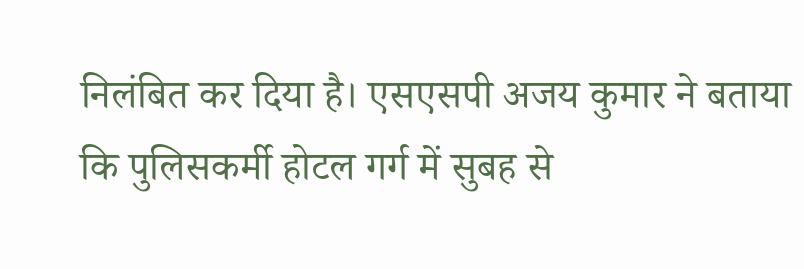निलंबित कर दिया है। एसएसपी अजय कुमार ने बताया कि पुलिसकर्मी होटल गर्ग में सुबह से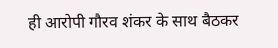ही आरोपी गौरव शंकर के साथ बैठकर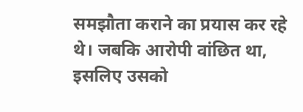समझौता कराने का प्रयास कर रहे थे। जबकि आरोपी वांछित था, इसलिए उसको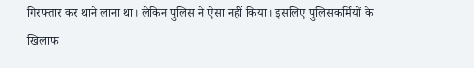गिरफ्तार कर थाने लाना था। लेकिन पुलिस ने ऐसा नहीं किया। इसलिए पुलिसकर्मियों के खिलाफ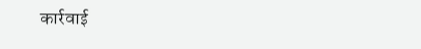कार्रवाई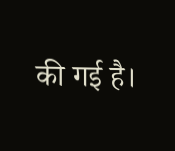की गई है।